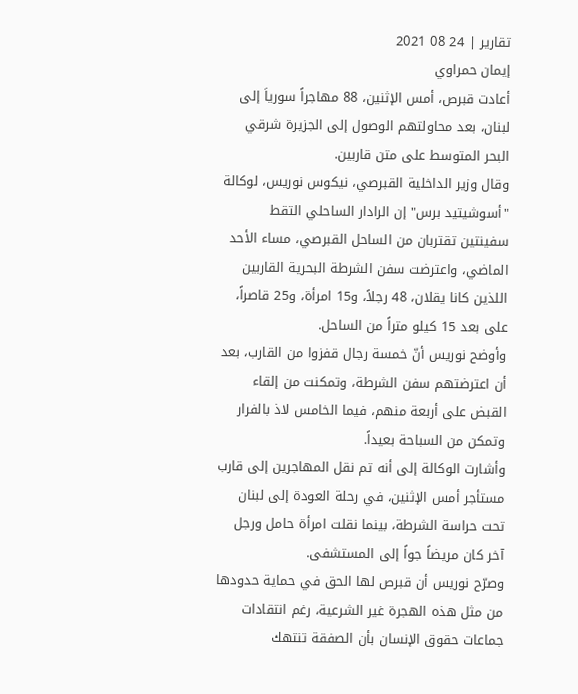تقارير | 24 08 2021
إيمان حمراوي
أعادت قبرص، أمس الإثنين، 88 مهاجراً سورياَ إلى لبنان، بعد محاولتهم الوصول إلى الجزيرة شرقي البحر المتوسط على متن قاربين.
وقال وزير الداخلية القبرصي، نيكوس نوريس، لوكالة "أسوشيتيد برس" إن الرادار الساحلي التقط سفينتين تقتربان من الساحل القبرصي، مساء الأحد الماضي، واعترضت سفن الشرطة البحرية القاربين اللذين كانا يقلان، 48 رجلاً، و15 امرأة، و25 قاصراً، على بعد 15 كيلو متراً من الساحل.
وأوضح نوريس أنّ خمسة رجال قفزوا من القارب، بعد أن اعترضتهم سفن الشرطة، وتمكنت من إلقاء القبض على أربعة منهم، فيما الخامس لاذ بالفرار وتمكن من السباحة بعيداً.
وأشارت الوكالة إلى أنه تم نقل المهاجرين إلى قارب مستأجر أمس الإثنين، في رحلة العودة إلى لبنان تحت حراسة الشرطة، بينما نقلت امرأة حامل ورجل آخر كان مريضاً جواً إلى المستشفى.
وصرّح نوريس أن قبرص لها الحق في حماية حدودها من مثل هذه الهجرة غير الشرعية، رغم انتقادات جماعات حقوق الإنسان بأن الصفقة تنتهك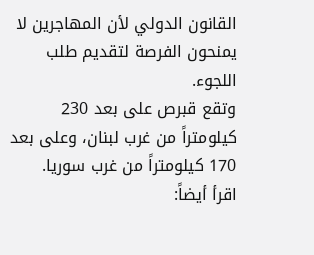القانون الدولي لأن المهاجرين لا يمنحون الفرصة لتقديم طلب اللجوء.
وتقع قبرص على بعد 230 كيلومتراً من غرب لبنان، وعلى بعد 170 كيلومتراً من غرب سوريا.
اقرأ أيضاً: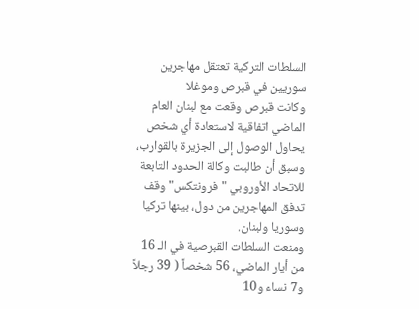السلطات التركية تعتقل مهاجرين سوريين في قبرص وموغلا
وكانت قبرص وقعت مع لبنان العام الماضي اتفاقية لاستعادة أي شخص يحاول الوصول إلى الجزيرة بالقوارب، وسبق أن طالبت وكالة الحدود التابعة للاتحاد الأوروبي "فرونتكس" وقف تدفق المهاجرين من دول، بينها تركيا وسوريا ولبنان.
ومنعت السلطات القبرصية في الـ 16 من أيار الماضي، 56 شخصاً ( 39 رجلاً و7 نساء و10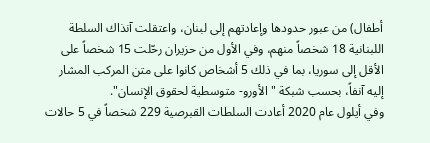أطفال) من عبور حدودها وإعادتهم إلى لبنان، واعتقلت آنذاك السلطة اللبنانية 18 شخصاً منهم، وفي الأول من حزيران رحّلت 15 شخصاً على الأقل إلى سوريا، بما في ذلك 5 أشخاص كانوا على متن المركب المشار إليه آنفاً، بحسب شبكة " الأورو- متوسطية لحقوق الإنسان".
وفي أيلول عام 2020 أعادت السلطات القبرصية 229 شخصاً في 5 حالات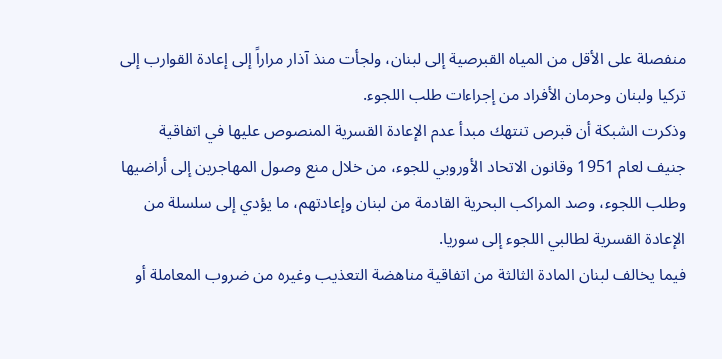منفصلة على الأقل من المياه القبرصية إلى لبنان، ولجأت منذ آذار مراراً إلى إعادة القوارب إلى تركيا ولبنان وحرمان الأفراد من إجراءات طلب اللجوء.
وذكرت الشبكة أن قبرص تنتهك مبدأ عدم الإعادة القسرية المنصوص عليها في اتفاقية جنيف لعام 1951 وقانون الاتحاد الأوروبي للجوء، من خلال منع وصول المهاجرين إلى أراضيها وطلب اللجوء، وصد المراكب البحرية القادمة من لبنان وإعادتهم، ما يؤدي إلى سلسلة من الإعادة القسرية لطالبي اللجوء إلى سوريا.
فيما يخالف لبنان المادة الثالثة من اتفاقية مناهضة التعذيب وغيره من ضروب المعاملة أو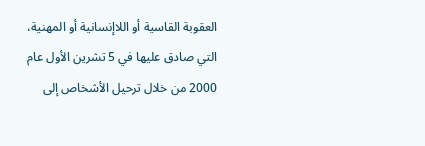العقوبة القاسية أو اللاإنسانية أو المهنية، التي صادق عليها في 5 تشرين الأول عام 2000 من خلال ترحيل الأشخاص إلى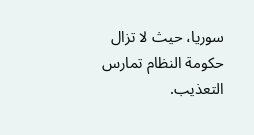سوريا، حيث لا تزال حكومة النظام تمارس التعذيب.